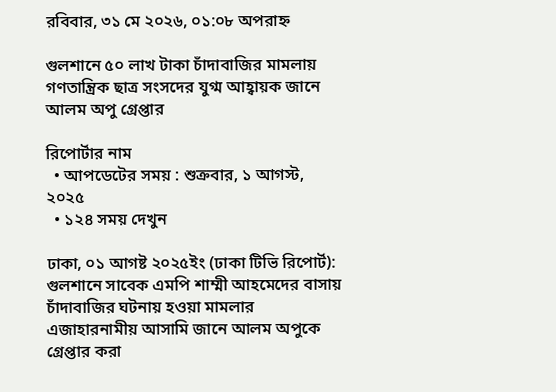রবিবার, ৩১ মে ২০২৬, ০১:০৮ অপরাহ্ন

গুলশানে ৫০ লাখ টাকা চাঁদাবাজির মামলায় গণতান্ত্রিক ছাত্র সংসদের যুগ্ম আহ্বায়ক জানে আলম অপু গ্রেপ্তার

রিপোর্টার নাম
  • আপডেটের সময় : শুক্রবার, ১ আগস্ট, ২০২৫
  • ১২৪ সময় দেখুন

ঢাকা, ০১ আগষ্ট ২০২৫ইং (ঢাকা টিভি রিপোর্ট): গুলশানে সাবেক এমপি শাম্মী আহমেদের বাসায় চাঁদাবাজির ঘটনায় হওয়া মামলার এজাহারনামীয় আসামি জানে আলম অপুকে গ্রেপ্তার করা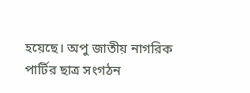হয়েছে। অপু জাতীয় নাগরিক পার্টির ছাত্র সংগঠন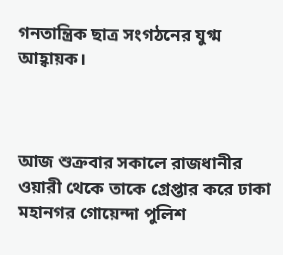গনতান্ত্রিক ছাত্র সংগঠনের যুগ্ম আহ্বায়ক।



আজ শুক্রবার সকালে রাজধানীর ওয়ারী থেকে তাকে গ্রেপ্তার করে ঢাকা মহানগর গোয়েন্দা পুলিশ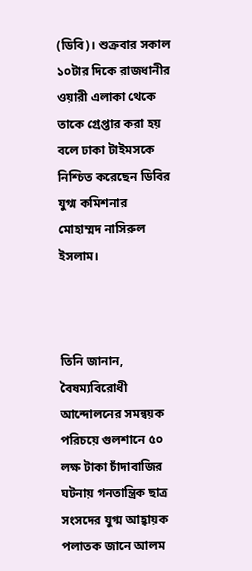(ডিবি)। শুক্রবার সকাল ১০টার দিকে রাজধানীর ওয়ারী এলাকা থেকে তাকে গ্রেপ্তার করা হয় বলে ঢাকা টাইমসকে নিশ্চিত করেছেন ডিবির যুগ্ম কমিশনার মোহাম্মদ নাসিরুল ইসলাম।



তিনি জানান, বৈষম্যবিরোধী আন্দোলনের সমন্বয়ক পরিচয়ে গুলশানে ৫০ লক্ষ টাকা চাঁদাবাজির ঘটনায় গনতান্ত্রিক ছাত্র সংসদের যুগ্ম আহ্বায়ক পলাতক জানে আলম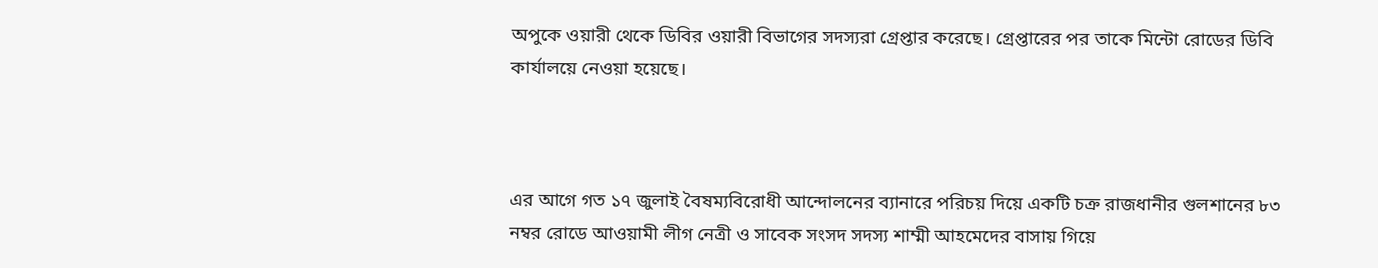অপুকে ওয়ারী থেকে ডিবির ওয়ারী বিভাগের সদস্যরা গ্রেপ্তার করেছে। গ্রেপ্তারের পর তাকে মিন্টো রোডের ডিবি কার্যালয়ে নেওয়া হয়েছে।



এর আগে গত ১৭ জুলাই বৈষম্যবিরোধী আন্দোলনের ব্যানারে পরিচয় দিয়ে একটি চক্র রাজধানীর গুলশানের ৮৩ নম্বর রোডে আওয়ামী লীগ নেত্রী ও সাবেক সংসদ সদস্য শাম্মী আহমেদের বাসায় গিয়ে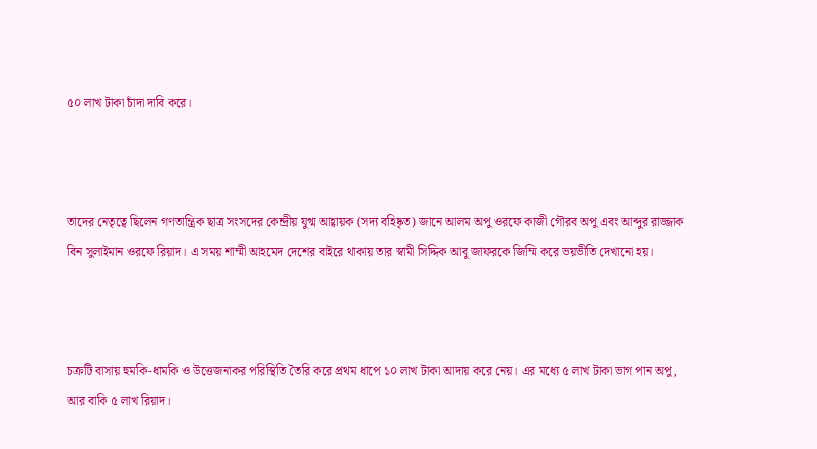৫০ লাখ টাকা চাঁদা দাবি করে।



তাদের নেতৃত্বে ছিলেন গণতান্ত্রিক ছাত্র সংসদের কেন্দ্রীয় যুগ্ম আহ্বায়ক (সদ্য বহিষ্কৃত) জানে আলম অপু ওরফে কাজী গৌরব অপু এবং আব্দুর রাজ্জাক বিন সুলাইমান ওরফে রিয়াদ। এ সময় শাম্মী আহমেদ দেশের বাইরে থাকায় তার স্বামী সিদ্দিক আবু জাফরকে জিম্মি করে ভয়ভীতি দেখানো হয়।



চক্রটি বাসায় হুমকি-ধামকি ও উত্তেজনাকর পরিস্থিতি তৈরি করে প্রথম ধাপে ১০ লাখ টাকা আদায় করে নেয়। এর মধ্যে ৫ লাখ টাকা ভাগ পান অপু, আর বাকি ৫ লাখ রিয়াদ।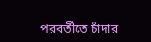পরবর্তীতে চাঁদার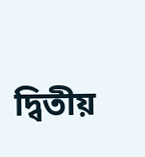দ্বিতীয়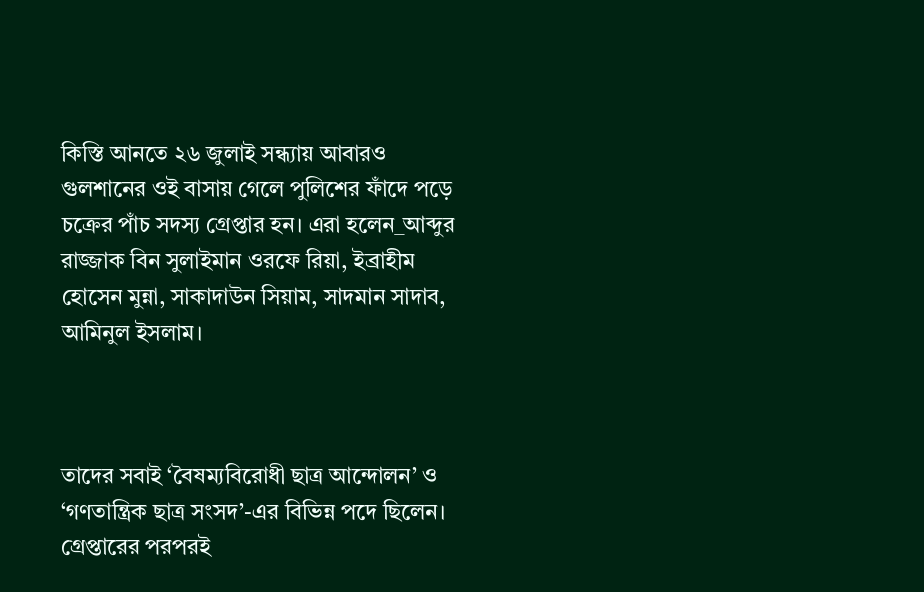কিস্তি আনতে ২৬ জুলাই সন্ধ্যায় আবারও গুলশানের ওই বাসায় গেলে পুলিশের ফাঁদে পড়ে চক্রের পাঁচ সদস্য গ্রেপ্তার হন। এরা হলেন_আব্দুর রাজ্জাক বিন সুলাইমান ওরফে রিয়া, ইব্রাহীম হোসেন মুন্না, সাকাদাউন সিয়াম, সাদমান সাদাব, আমিনুল ইসলাম।



তাদের সবাই ‘বৈষম্যবিরোধী ছাত্র আন্দোলন’ ও ‘গণতান্ত্রিক ছাত্র সংসদ’-এর বিভিন্ন পদে ছিলেন। গ্রেপ্তারের পরপরই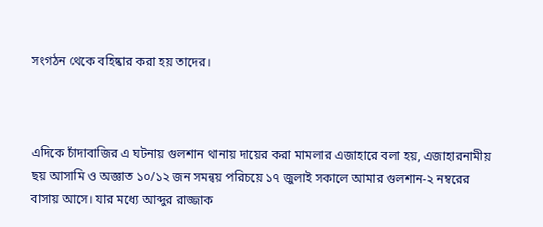সংগঠন থেকে বহিষ্কার করা হয় তাদের।



এদিকে চাঁদাবাজির এ ঘটনায় গুলশান থানায় দায়ের করা মামলার এজাহারে বলা হয়, এজাহারনামীয় ছয় আসামি ও অজ্ঞাত ১০/১২ জন সমন্বয় পরিচয়ে ১৭ জুলাই সকালে আমার গুলশান-২ নম্বরের বাসায় আসে। যার মধ্যে আব্দুর রাজ্জাক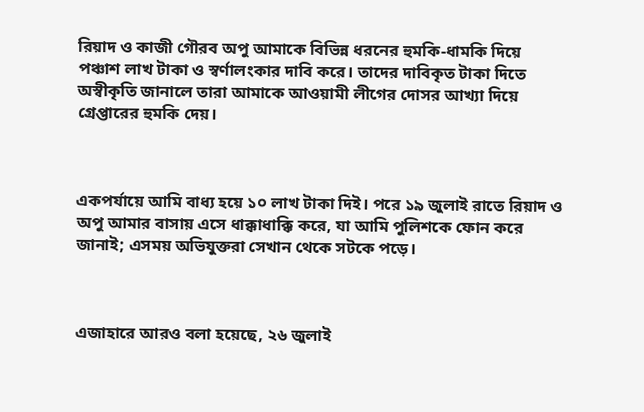রিয়াদ ও কাজী গৌরব অপু আমাকে বিভিন্ন ধরনের হুমকি-ধামকি দিয়ে পঞ্চাশ লাখ টাকা ও স্বর্ণালংকার দাবি করে। তাদের দাবিকৃত টাকা দিতে অস্বীকৃতি জানালে তারা আমাকে আওয়ামী লীগের দোসর আখ্যা দিয়ে গ্রেপ্তারের হুমকি দেয়।



একপর্যায়ে আমি বাধ্য হয়ে ১০ লাখ টাকা দিই। পরে ১৯ জুলাই রাতে রিয়াদ ও অপু আমার বাসায় এসে ধাক্কাধাক্কি করে, যা আমি পুলিশকে ফোন করে জানাই; এসময় অভিযুক্তরা সেখান থেকে সটকে পড়ে।



এজাহারে আরও বলা হয়েছে, ২৬ জুলাই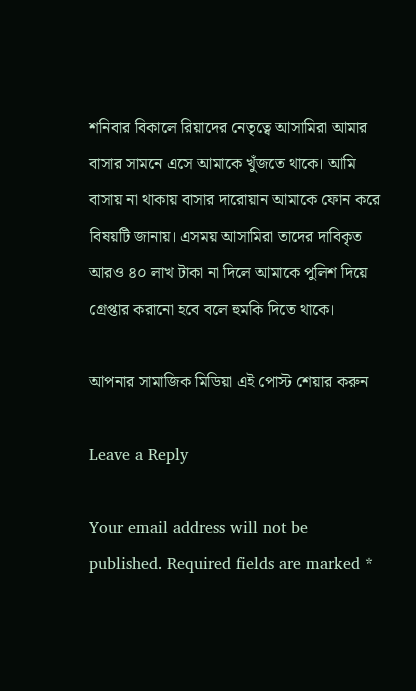শনিবার বিকালে রিয়াদের নেতৃত্বে আসামিরা আমার বাসার সামনে এসে আমাকে খুঁজতে থাকে। আমি বাসায় না থাকায় বাসার দারোয়ান আমাকে ফোন করে বিষয়টি জানায়। এসময় আসামিরা তাদের দাবিকৃত আরও ৪০ লাখ টাকা না দিলে আমাকে পুলিশ দিয়ে গ্রেপ্তার করানো হবে বলে হুমকি দিতে থাকে।

আপনার সামাজিক মিডিয়া এই পোস্ট শেয়ার করুন

Leave a Reply

Your email address will not be published. Required fields are marked *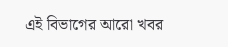এই বিভাগের আরো খবর